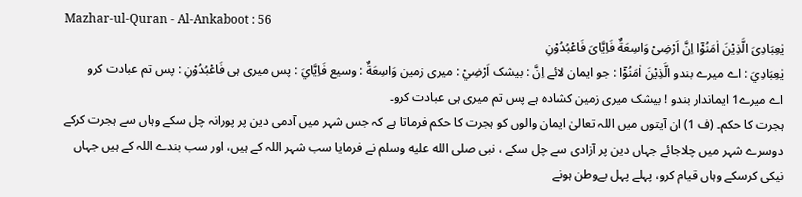Mazhar-ul-Quran - Al-Ankaboot : 56
یٰعِبَادِیَ الَّذِیْنَ اٰمَنُوْۤا اِنَّ اَرْضِیْ وَاسِعَةٌ فَاِیَّایَ فَاعْبُدُوْنِ
يٰعِبَادِيَ : اے میرے بندو الَّذِيْنَ اٰمَنُوْٓا : جو ایمان لائے اِنَّ : بیشک اَرْضِيْ : میری زمین وَاسِعَةٌ : وسیع فَاِيَّايَ : پس میری ہی فَاعْبُدُوْنِ : پس تم عبادت کرو
اے میرے1 ایماندار بندو ! بیشک میری زمین کشادہ ہے پس تم میری ہی عبادت کرو۔
ہجرت کا حکم۔ (ف 1) ان آیتوں میں اللہ تعالیٰ ایمان والوں کو ہجرت کا حکم فرماتا ہے کہ جس شہر میں آدمی دین پر پورانہ چل سکے وہاں سے ہجرت کرکے دوسرے شہر میں چلاجائے جہاں دین پر آزادی سے چل سکے ، نبی صلى الله عليه وسلم نے فرمایا سب شہر اللہ کے ہیں، اور سب بندے اللہ کے ہیں جہاں نیکی کرسکے وہاں قیام کرو، پہلے پہل بےوطن ہونے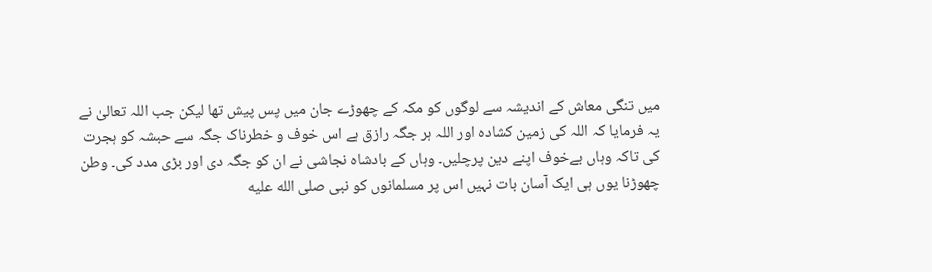میں تنگی معاش کے اندیشہ سے لوگوں کو مکہ کے چھوڑے جان میں پس پیش تھا لیکن جب اللہ تعالیٰ نے یہ فرمایا کہ اللہ کی زمین کشادہ اور اللہ ہر جگہ رازق ہے اس خوف و خطرناک جگہ سے حبشہ کو ہجرت کی تاکہ وہاں بےخوف اپنے دین پرچلیں۔ وہاں کے بادشاہ نجاشی نے ان کو جگہ دی اور بڑی مدد کی۔ وطن چھوڑنا یوں ہی ایک آسان بات نہیں اس پر مسلمانوں کو نبی صلى الله عليه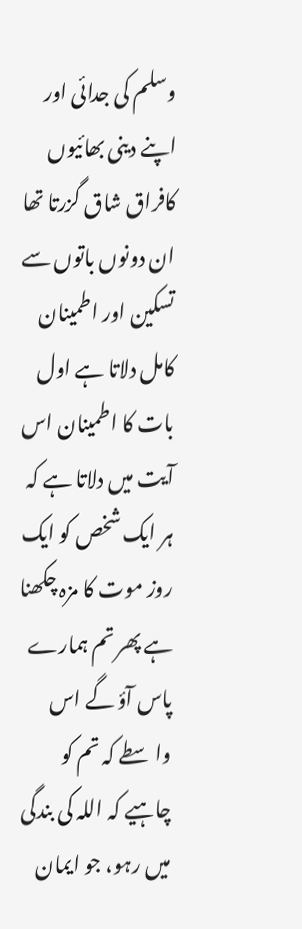وسلم کی جدائی اور اپنے دینی بھائیوں کافراق شاق گزرتا تھا ان دونوں باتوں سے تسکین اور اطمینان کامل دلاتا ہے اول بات کا اطمینان اس آیت میں دلاتا ہے کہ ہر ایک شخص کو ایک روز موت کا مزہ چکھنا ہے پھر تم ہمارے پاس آؤ گے اس واسطے کہ تم کو چاہیے کہ اللہ کی بندگی میں رہو، جو ایمان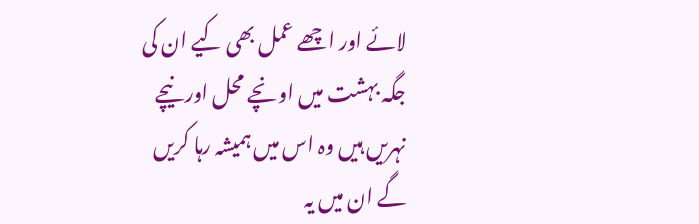لائے اور اچھے عمل بھی کیے ان کی جگہ بہشت میں اونچے محل اور نیچے نہریں ہیں وہ اس میں ہمیشہ رہا کریں گے ان میں یہ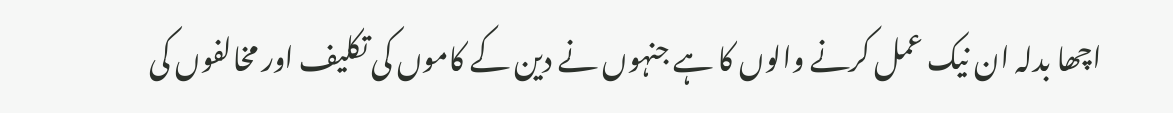اچھا بدلہ ان نیک عمل کرنے والوں کا ہے جنہوں نے دین کے کاموں کی تکلیف اور مخالفوں کی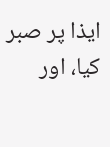ایذا پر صبر کیا، اور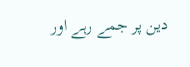دین پر جمے رہے اور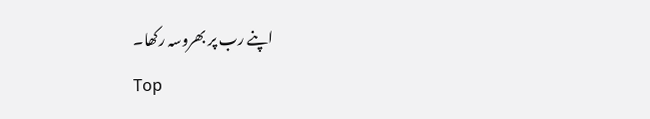اپنے رب پر بھروسہ رکھا۔
Top